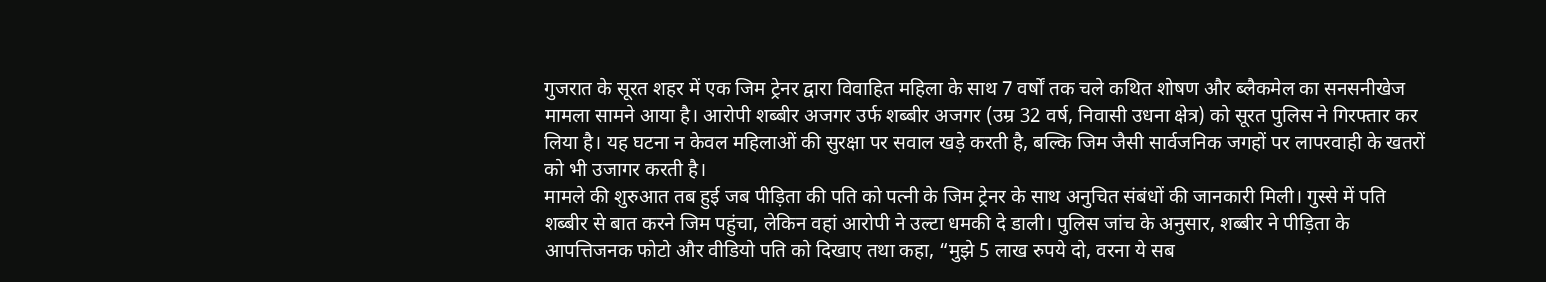गुजरात के सूरत शहर में एक जिम ट्रेनर द्वारा विवाहित महिला के साथ 7 वर्षों तक चले कथित शोषण और ब्लैकमेल का सनसनीखेज मामला सामने आया है। आरोपी शब्बीर अजगर उर्फ शब्बीर अजगर (उम्र 32 वर्ष, निवासी उधना क्षेत्र) को सूरत पुलिस ने गिरफ्तार कर लिया है। यह घटना न केवल महिलाओं की सुरक्षा पर सवाल खड़े करती है, बल्कि जिम जैसी सार्वजनिक जगहों पर लापरवाही के खतरों को भी उजागर करती है।
मामले की शुरुआत तब हुई जब पीड़िता की पति को पत्नी के जिम ट्रेनर के साथ अनुचित संबंधों की जानकारी मिली। गुस्से में पति शब्बीर से बात करने जिम पहुंचा, लेकिन वहां आरोपी ने उल्टा धमकी दे डाली। पुलिस जांच के अनुसार, शब्बीर ने पीड़िता के आपत्तिजनक फोटो और वीडियो पति को दिखाए तथा कहा, “मुझे 5 लाख रुपये दो, वरना ये सब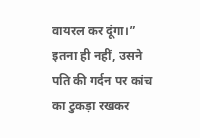वायरल कर दूंगा।” इतना ही नहीं, उसने पति की गर्दन पर कांच का टुकड़ा रखकर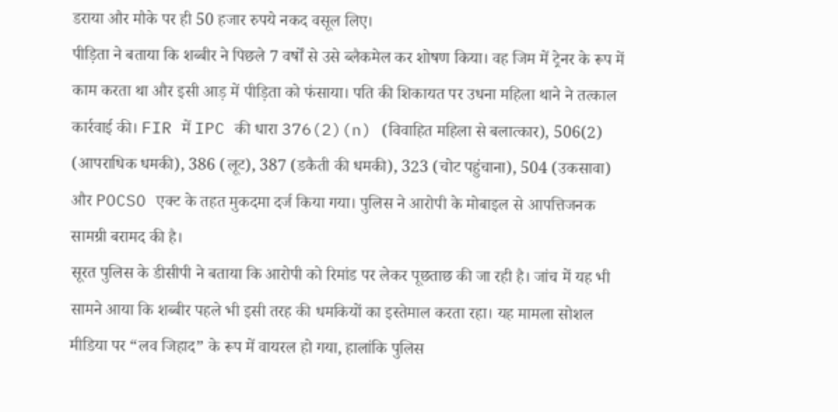डराया और मौके पर ही 50 हजार रुपये नकद वसूल लिए।
पीड़िता ने बताया कि शब्बीर ने पिछले 7 वर्षों से उसे ब्लैकमेल कर शोषण किया। वह जिम में ट्रेनर के रूप में काम करता था और इसी आड़ में पीड़िता को फंसाया। पति की शिकायत पर उधना महिला थाने ने तत्काल कार्रवाई की। FIR में IPC की धारा 376(2)(n) (विवाहित महिला से बलात्कार), 506(2) (आपराधिक धमकी), 386 (लूट), 387 (डकैती की धमकी), 323 (चोट पहुंचाना), 504 (उकसावा) और POCSO एक्ट के तहत मुकदमा दर्ज किया गया। पुलिस ने आरोपी के मोबाइल से आपत्तिजनक सामग्री बरामद की है।
सूरत पुलिस के डीसीपी ने बताया कि आरोपी को रिमांड पर लेकर पूछताछ की जा रही है। जांच में यह भी सामने आया कि शब्बीर पहले भी इसी तरह की धमकियों का इस्तेमाल करता रहा। यह मामला सोशल मीडिया पर “लव जिहाद” के रूप में वायरल हो गया, हालांकि पुलिस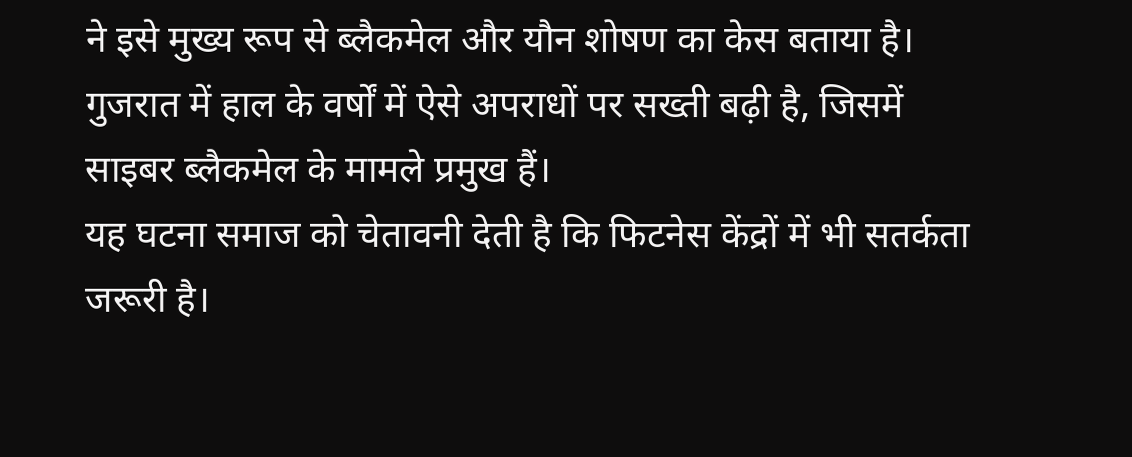ने इसे मुख्य रूप से ब्लैकमेल और यौन शोषण का केस बताया है। गुजरात में हाल के वर्षों में ऐसे अपराधों पर सख्ती बढ़ी है, जिसमें साइबर ब्लैकमेल के मामले प्रमुख हैं।
यह घटना समाज को चेतावनी देती है कि फिटनेस केंद्रों में भी सतर्कता जरूरी है।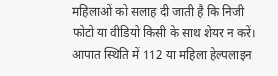महिलाओं को सलाह दी जाती है कि निजी फोटो या वीडियो किसी के साथ शेयर न करें। आपात स्थिति में 112 या महिला हेल्पलाइन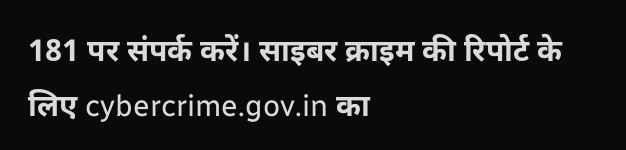181 पर संपर्क करें। साइबर क्राइम की रिपोर्ट के लिए cybercrime.gov.in का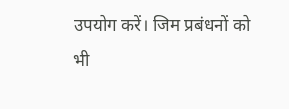उपयोग करें। जिम प्रबंधनों को भी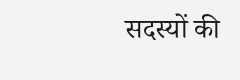सदस्यों की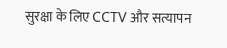सुरक्षा के लिए CCTV और सत्यापन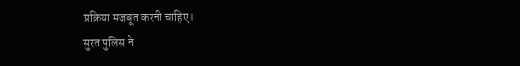प्रक्रिया मजबूत करनी चाहिए।
सुरत पुलिस ने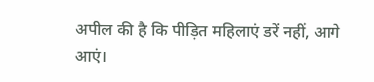अपील की है कि पीड़ित महिलाएं डरें नहीं, आगे आएं।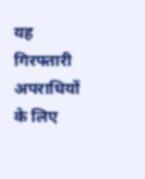यह गिरफ्तारी अपराधियों के लिए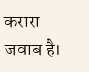करारा जवाब है।